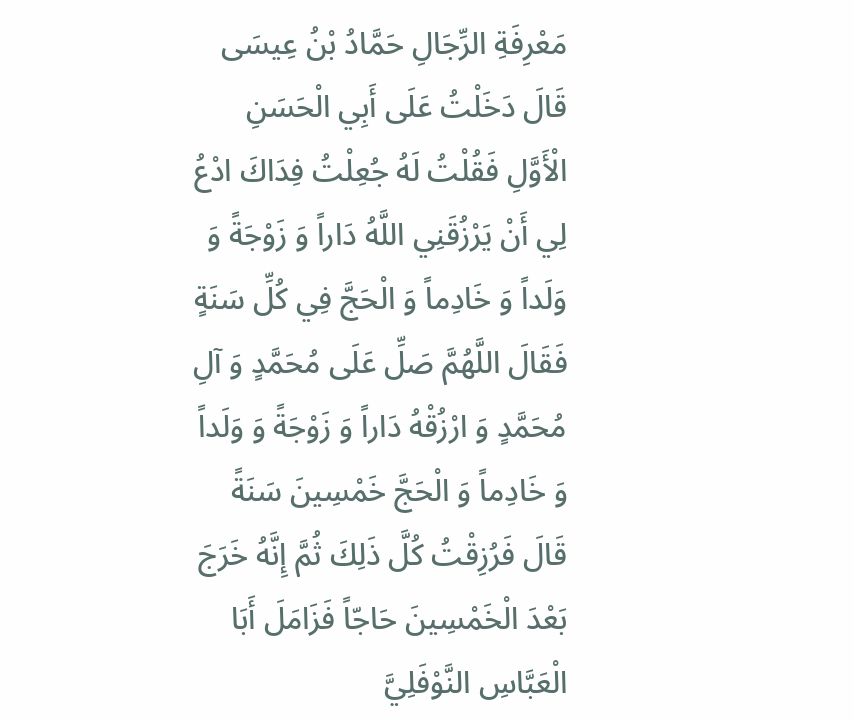مَعْرِفَةِ الرِّجَالِ حَمَّادُ بْنُ عِيسَى قَالَ دَخَلْتُ عَلَى أَبِي الْحَسَنِ الْأَوَّلِ فَقُلْتُ لَهُ جُعِلْتُ فِدَاكَ ادْعُ لِي أَنْ يَرْزُقَنِي اللَّهُ دَاراً وَ زَوْجَةً وَ وَلَداً وَ خَادِماً وَ الْحَجَّ فِي كُلِّ سَنَةٍ فَقَالَ اللَّهُمَّ صَلِّ عَلَى مُحَمَّدٍ وَ آلِ مُحَمَّدٍ وَ ارْزُقْهُ دَاراً وَ زَوْجَةً وَ وَلَداً وَ خَادِماً وَ الْحَجَّ خَمْسِينَ سَنَةً قَالَ فَرُزِقْتُ كُلَّ ذَلِكَ ثُمَّ إِنَّهُ خَرَجَ بَعْدَ الْخَمْسِينَ حَاجّاً فَزَامَلَ أَبَا الْعَبَّاسِ النَّوْفَلِيَّ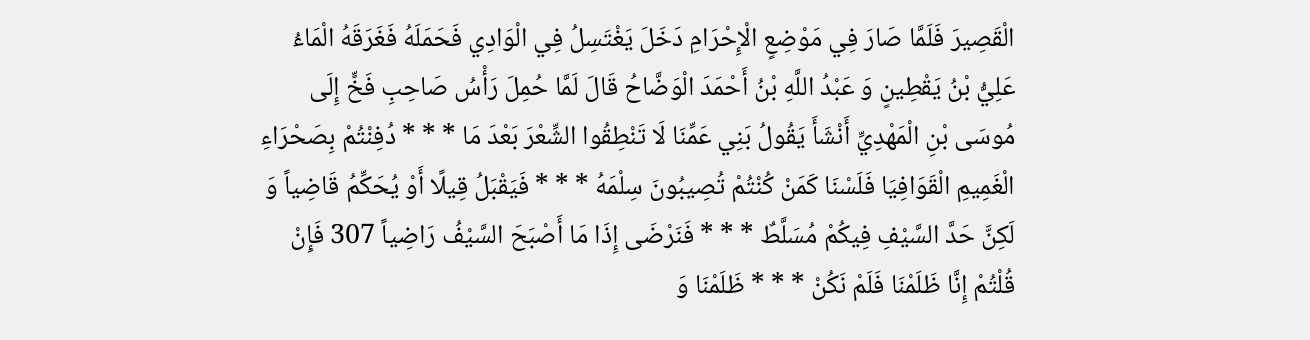الْقَصِيرَ فَلَمَّا صَارَ فِي مَوْضِعٍ الْإِحْرَامِ دَخَلَ يَغْتَسِلُ فِي الْوَادِي فَحَمَلَهُ فَغَرَقَهُ الْمَاءُ عَلِيُّ بْنُ يَقْطِينٍ وَ عَبْدُ اللَّهِ بْنُ أَحْمَدَ الْوَضَّاحُ قَالَ لَمَّا حُمِلَ رَأْسُ صَاحِبِ فَخٍّ إِلَى مُوسَى بْنِ الْمَهْدِيِّ أَنْشَأَ يَقُولُ بَنِي عَمِّنَا لَا تَنْطِقُوا الشِّعْرَ بَعْدَ مَا * * * دُفِنْتُمْ بِصَحْرَاءِ الْغَمِيمِ الْقَوَافِيَا فَلَسْنَا كَمَنْ كُنْتُمْ تُصِيبُونَ سِلْمَهُ * * * فَيَقْبَلُ قِيلًا أَوْ يُحَكِّمُ قَاضِياً وَ لَكِنَّ حَدَّ السَّيْفِ فِيكُمْ مُسَلَّطٌ * * * فَنَرْضَى إِذَا مَا أَصْبَحَ السَّيْفُ رَاضِياً 307 فَإِنْ قُلْتُمْ إِنَّا ظَلَمْنَا فَلَمْ نَكُنْ * * * ظَلَمْنَا وَ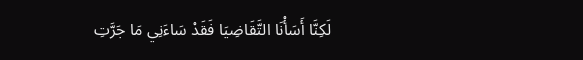لَكِنَّا أَسَأْنَا التَّقَاضِيَا فَقَدْ سَاءَنِي مَا جَرَّتِ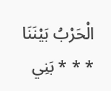الْحَرْبُ بَيْنَنَا * * * بَنِي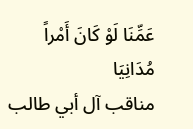عَمِّنَا لَوْ كَانَ أَمْراً مُدَانِيَا
مناقب آل أبي طالب